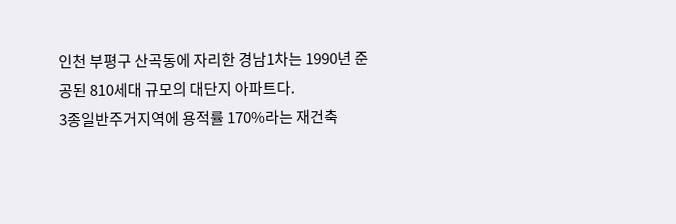인천 부평구 산곡동에 자리한 경남1차는 1990년 준공된 810세대 규모의 대단지 아파트다.
3종일반주거지역에 용적률 170%라는 재건축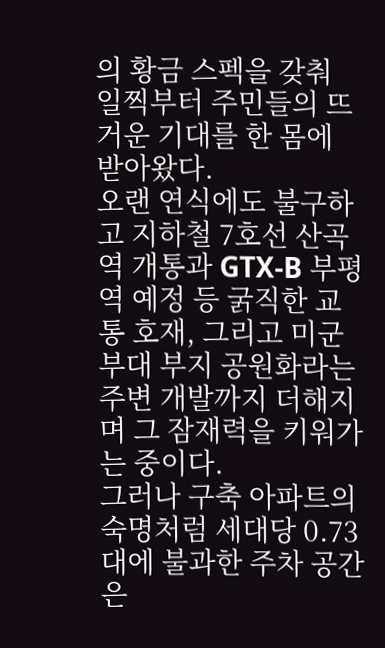의 황금 스펙을 갖춰 일찍부터 주민들의 뜨거운 기대를 한 몸에 받아왔다.
오랜 연식에도 불구하고 지하철 7호선 산곡역 개통과 GTX-B 부평역 예정 등 굵직한 교통 호재, 그리고 미군부대 부지 공원화라는 주변 개발까지 더해지며 그 잠재력을 키워가는 중이다.
그러나 구축 아파트의 숙명처럼 세대당 0.73대에 불과한 주차 공간은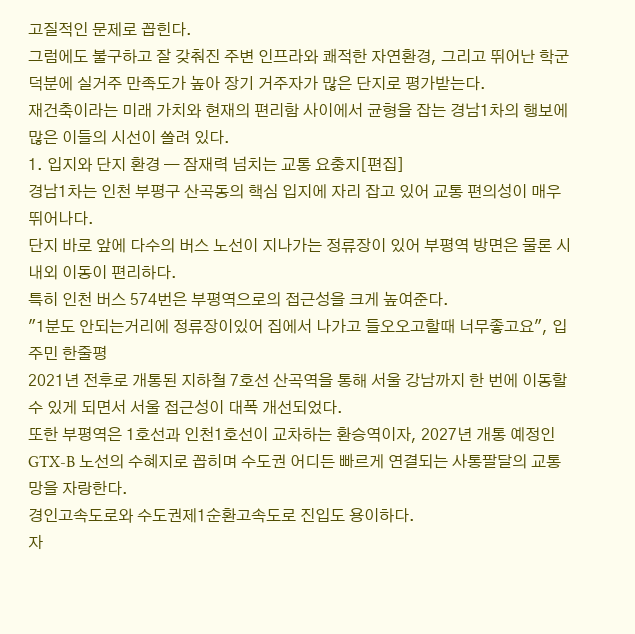고질적인 문제로 꼽힌다.
그럼에도 불구하고 잘 갖춰진 주변 인프라와 쾌적한 자연환경, 그리고 뛰어난 학군 덕분에 실거주 만족도가 높아 장기 거주자가 많은 단지로 평가받는다.
재건축이라는 미래 가치와 현재의 편리함 사이에서 균형을 잡는 경남1차의 행보에 많은 이들의 시선이 쏠려 있다.
1. 입지와 단지 환경 — 잠재력 넘치는 교통 요충지[편집]
경남1차는 인천 부평구 산곡동의 핵심 입지에 자리 잡고 있어 교통 편의성이 매우 뛰어나다.
단지 바로 앞에 다수의 버스 노선이 지나가는 정류장이 있어 부평역 방면은 물론 시내외 이동이 편리하다.
특히 인천 버스 574번은 부평역으로의 접근성을 크게 높여준다.
"1분도 안되는거리에 정류장이있어 집에서 나가고 들오오고할때 너무좋고요", 입주민 한줄평
2021년 전후로 개통된 지하철 7호선 산곡역을 통해 서울 강남까지 한 번에 이동할 수 있게 되면서 서울 접근성이 대폭 개선되었다.
또한 부평역은 1호선과 인천1호선이 교차하는 환승역이자, 2027년 개통 예정인 GTX-B 노선의 수혜지로 꼽히며 수도권 어디든 빠르게 연결되는 사통팔달의 교통망을 자랑한다.
경인고속도로와 수도권제1순환고속도로 진입도 용이하다.
자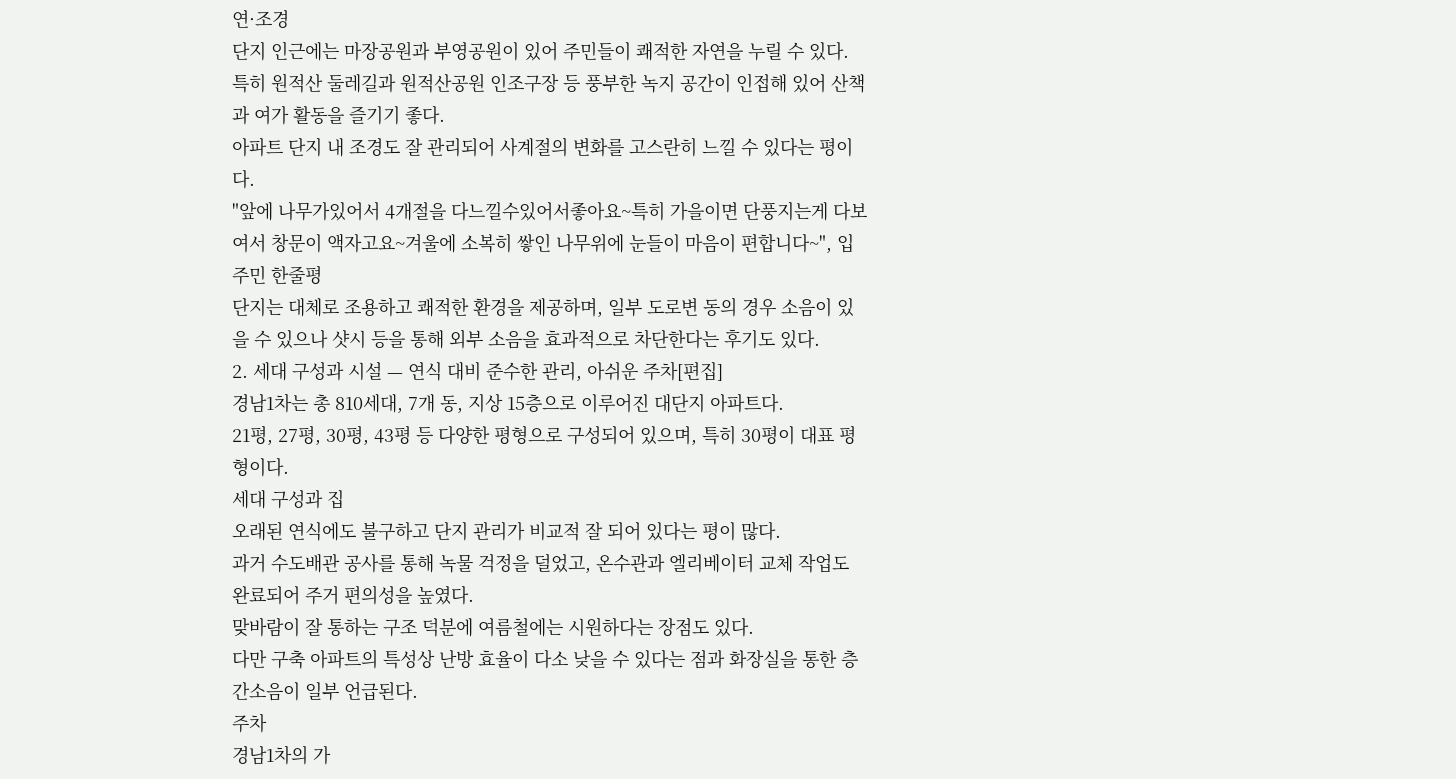연·조경
단지 인근에는 마장공원과 부영공원이 있어 주민들이 쾌적한 자연을 누릴 수 있다.
특히 원적산 둘레길과 원적산공원 인조구장 등 풍부한 녹지 공간이 인접해 있어 산책과 여가 활동을 즐기기 좋다.
아파트 단지 내 조경도 잘 관리되어 사계절의 변화를 고스란히 느낄 수 있다는 평이다.
"앞에 나무가있어서 4개절을 다느낄수있어서좋아요~특히 가을이면 단풍지는게 다보여서 창문이 액자고요~겨울에 소복히 쌓인 나무위에 눈들이 마음이 편합니다~", 입주민 한줄평
단지는 대체로 조용하고 쾌적한 환경을 제공하며, 일부 도로변 동의 경우 소음이 있을 수 있으나 샷시 등을 통해 외부 소음을 효과적으로 차단한다는 후기도 있다.
2. 세대 구성과 시설 — 연식 대비 준수한 관리, 아쉬운 주차[편집]
경남1차는 총 810세대, 7개 동, 지상 15층으로 이루어진 대단지 아파트다.
21평, 27평, 30평, 43평 등 다양한 평형으로 구성되어 있으며, 특히 30평이 대표 평형이다.
세대 구성과 집
오래된 연식에도 불구하고 단지 관리가 비교적 잘 되어 있다는 평이 많다.
과거 수도배관 공사를 통해 녹물 걱정을 덜었고, 온수관과 엘리베이터 교체 작업도 완료되어 주거 편의성을 높였다.
맞바람이 잘 통하는 구조 덕분에 여름철에는 시원하다는 장점도 있다.
다만 구축 아파트의 특성상 난방 효율이 다소 낮을 수 있다는 점과 화장실을 통한 층간소음이 일부 언급된다.
주차
경남1차의 가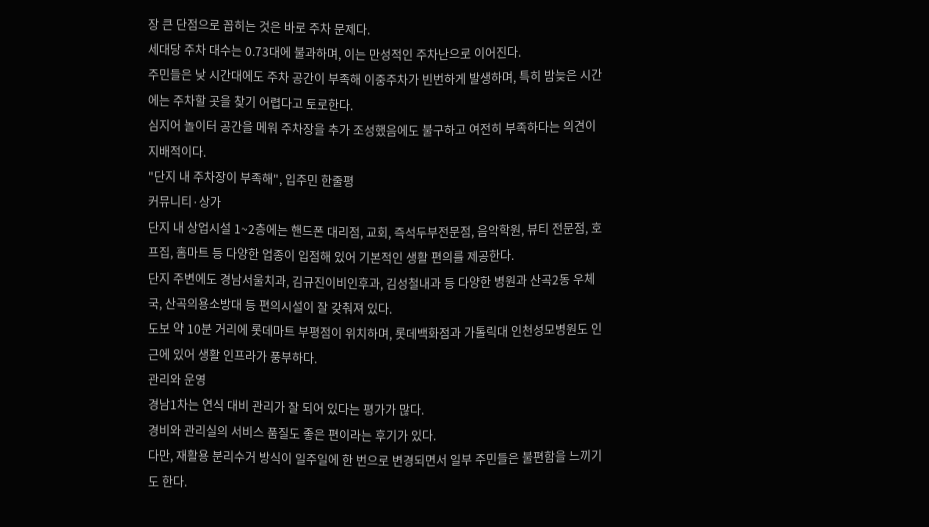장 큰 단점으로 꼽히는 것은 바로 주차 문제다.
세대당 주차 대수는 0.73대에 불과하며, 이는 만성적인 주차난으로 이어진다.
주민들은 낮 시간대에도 주차 공간이 부족해 이중주차가 빈번하게 발생하며, 특히 밤늦은 시간에는 주차할 곳을 찾기 어렵다고 토로한다.
심지어 놀이터 공간을 메워 주차장을 추가 조성했음에도 불구하고 여전히 부족하다는 의견이 지배적이다.
"단지 내 주차장이 부족해", 입주민 한줄평
커뮤니티·상가
단지 내 상업시설 1~2층에는 핸드폰 대리점, 교회, 즉석두부전문점, 음악학원, 뷰티 전문점, 호프집, 홈마트 등 다양한 업종이 입점해 있어 기본적인 생활 편의를 제공한다.
단지 주변에도 경남서울치과, 김규진이비인후과, 김성철내과 등 다양한 병원과 산곡2동 우체국, 산곡의용소방대 등 편의시설이 잘 갖춰져 있다.
도보 약 10분 거리에 롯데마트 부평점이 위치하며, 롯데백화점과 가톨릭대 인천성모병원도 인근에 있어 생활 인프라가 풍부하다.
관리와 운영
경남1차는 연식 대비 관리가 잘 되어 있다는 평가가 많다.
경비와 관리실의 서비스 품질도 좋은 편이라는 후기가 있다.
다만, 재활용 분리수거 방식이 일주일에 한 번으로 변경되면서 일부 주민들은 불편함을 느끼기도 한다.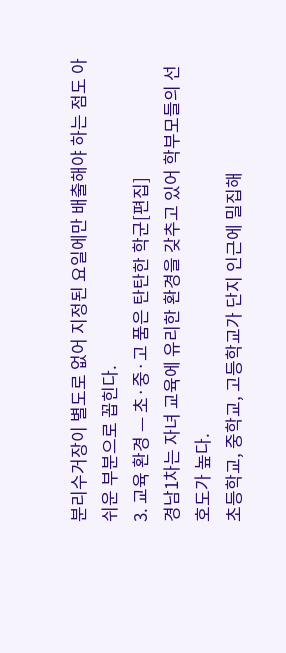분리수거장이 별도로 없어 지정된 요일에만 배출해야 하는 점도 아쉬운 부분으로 꼽힌다.
3. 교육 환경 — 초·중·고 품은 탄탄한 학군[편집]
경남1차는 자녀 교육에 유리한 환경을 갖추고 있어 학부모들의 선호도가 높다.
초등학교, 중학교, 고등학교가 단지 인근에 밀집해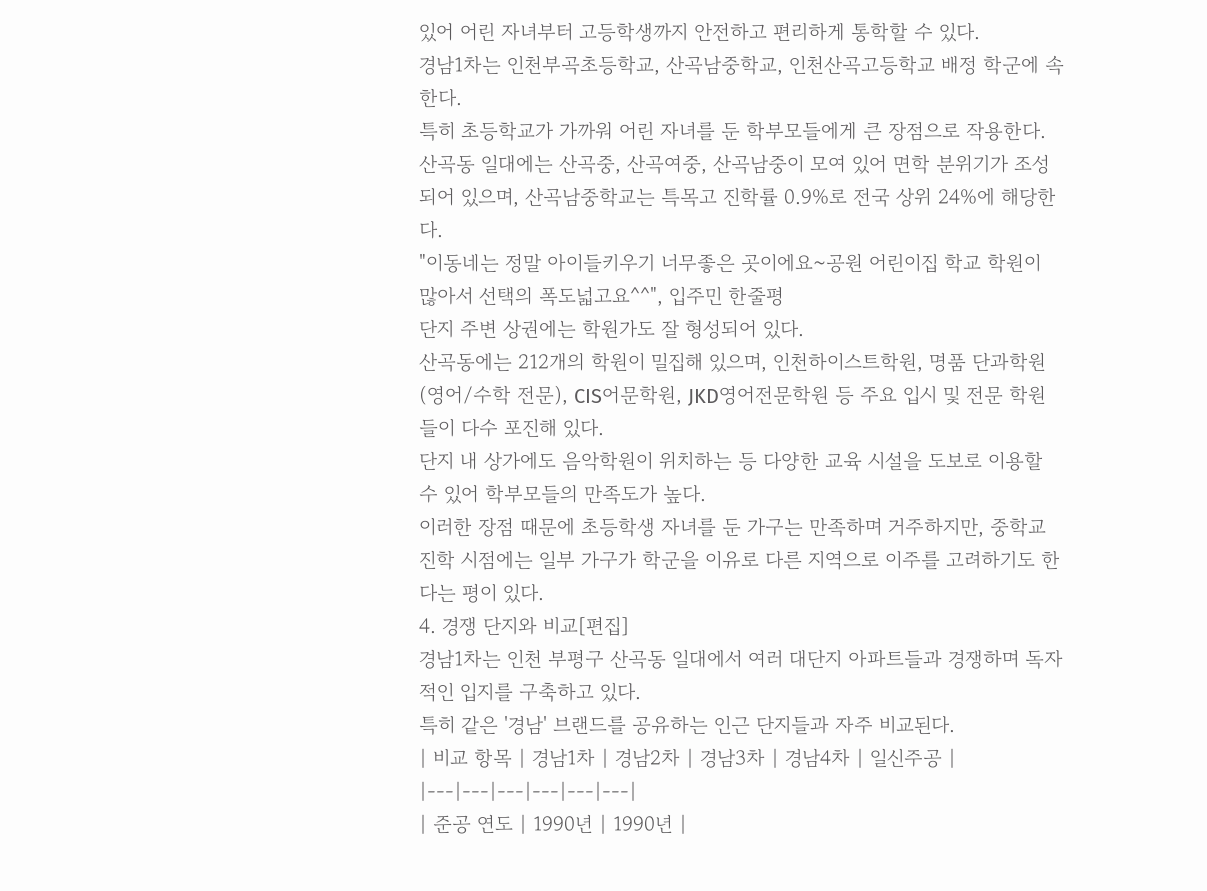있어 어린 자녀부터 고등학생까지 안전하고 편리하게 통학할 수 있다.
경남1차는 인천부곡초등학교, 산곡남중학교, 인천산곡고등학교 배정 학군에 속한다.
특히 초등학교가 가까워 어린 자녀를 둔 학부모들에게 큰 장점으로 작용한다.
산곡동 일대에는 산곡중, 산곡여중, 산곡남중이 모여 있어 면학 분위기가 조성되어 있으며, 산곡남중학교는 특목고 진학률 0.9%로 전국 상위 24%에 해당한다.
"이동네는 정말 아이들키우기 너무좋은 곳이에요~공원 어린이집 학교 학원이 많아서 선택의 폭도넓고요^^", 입주민 한줄평
단지 주변 상권에는 학원가도 잘 형성되어 있다.
산곡동에는 212개의 학원이 밀집해 있으며, 인천하이스트학원, 명품 단과학원(영어/수학 전문), CIS어문학원, JKD영어전문학원 등 주요 입시 및 전문 학원들이 다수 포진해 있다.
단지 내 상가에도 음악학원이 위치하는 등 다양한 교육 시설을 도보로 이용할 수 있어 학부모들의 만족도가 높다.
이러한 장점 때문에 초등학생 자녀를 둔 가구는 만족하며 거주하지만, 중학교 진학 시점에는 일부 가구가 학군을 이유로 다른 지역으로 이주를 고려하기도 한다는 평이 있다.
4. 경쟁 단지와 비교[편집]
경남1차는 인천 부평구 산곡동 일대에서 여러 대단지 아파트들과 경쟁하며 독자적인 입지를 구축하고 있다.
특히 같은 '경남' 브랜드를 공유하는 인근 단지들과 자주 비교된다.
| 비교 항목 | 경남1차 | 경남2차 | 경남3차 | 경남4차 | 일신주공 |
|---|---|---|---|---|---|
| 준공 연도 | 1990년 | 1990년 |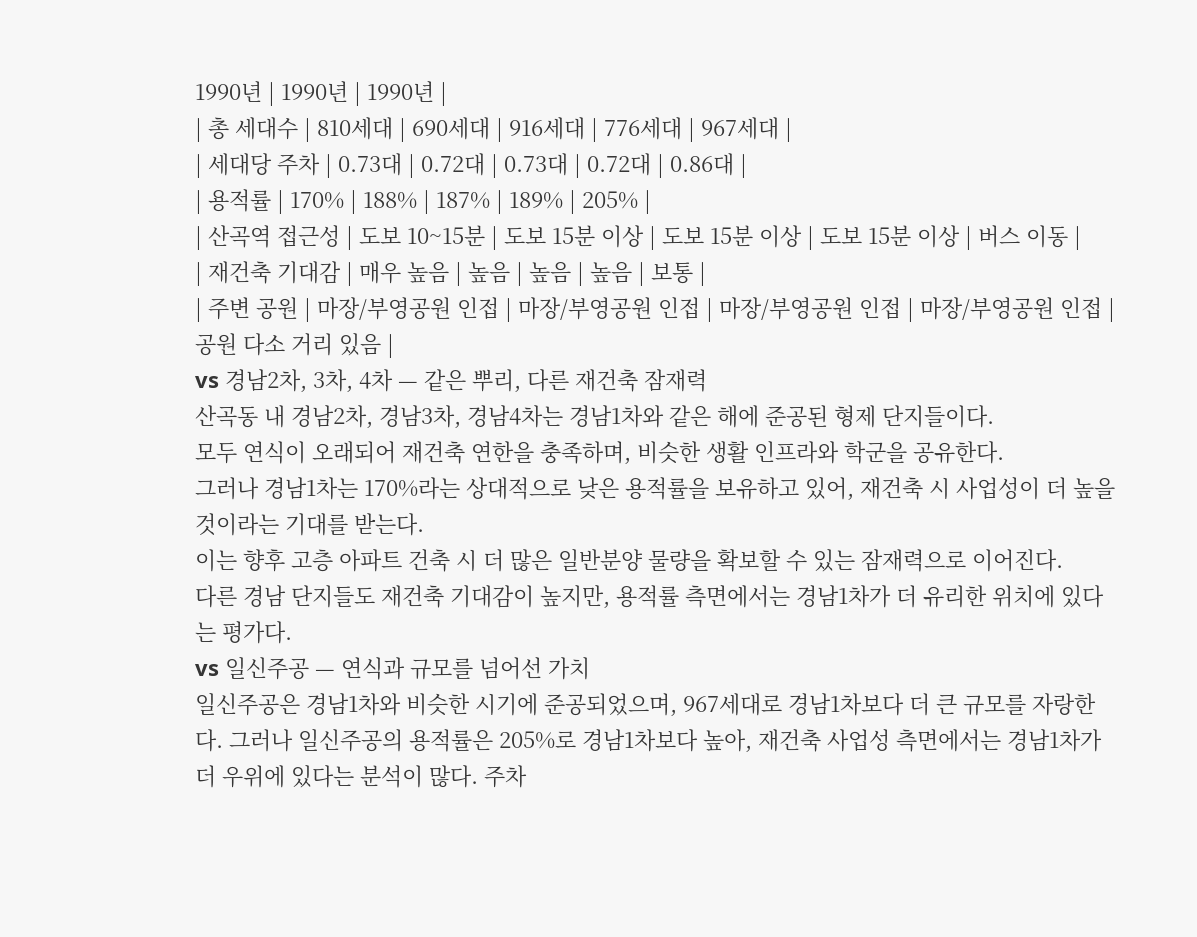1990년 | 1990년 | 1990년 |
| 총 세대수 | 810세대 | 690세대 | 916세대 | 776세대 | 967세대 |
| 세대당 주차 | 0.73대 | 0.72대 | 0.73대 | 0.72대 | 0.86대 |
| 용적률 | 170% | 188% | 187% | 189% | 205% |
| 산곡역 접근성 | 도보 10~15분 | 도보 15분 이상 | 도보 15분 이상 | 도보 15분 이상 | 버스 이동 |
| 재건축 기대감 | 매우 높음 | 높음 | 높음 | 높음 | 보통 |
| 주변 공원 | 마장/부영공원 인접 | 마장/부영공원 인접 | 마장/부영공원 인접 | 마장/부영공원 인접 | 공원 다소 거리 있음 |
vs 경남2차, 3차, 4차 — 같은 뿌리, 다른 재건축 잠재력
산곡동 내 경남2차, 경남3차, 경남4차는 경남1차와 같은 해에 준공된 형제 단지들이다.
모두 연식이 오래되어 재건축 연한을 충족하며, 비슷한 생활 인프라와 학군을 공유한다.
그러나 경남1차는 170%라는 상대적으로 낮은 용적률을 보유하고 있어, 재건축 시 사업성이 더 높을 것이라는 기대를 받는다.
이는 향후 고층 아파트 건축 시 더 많은 일반분양 물량을 확보할 수 있는 잠재력으로 이어진다.
다른 경남 단지들도 재건축 기대감이 높지만, 용적률 측면에서는 경남1차가 더 유리한 위치에 있다는 평가다.
vs 일신주공 — 연식과 규모를 넘어선 가치
일신주공은 경남1차와 비슷한 시기에 준공되었으며, 967세대로 경남1차보다 더 큰 규모를 자랑한다. 그러나 일신주공의 용적률은 205%로 경남1차보다 높아, 재건축 사업성 측면에서는 경남1차가 더 우위에 있다는 분석이 많다. 주차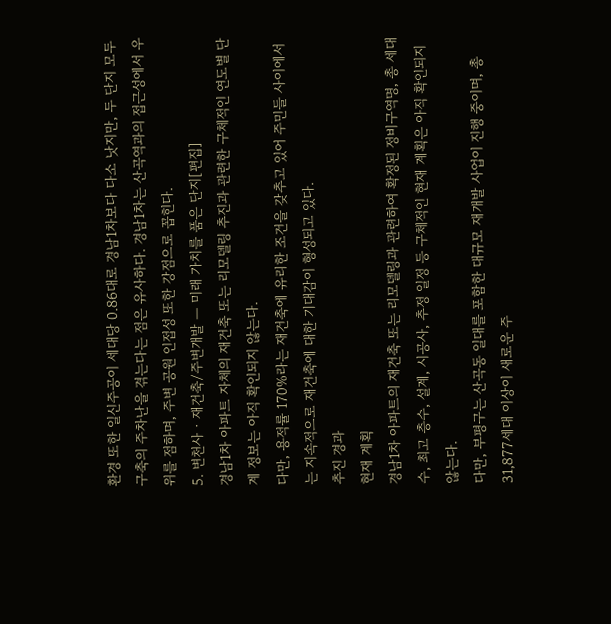환경 또한 일신주공이 세대당 0.86대로 경남1차보다 다소 낫지만, 두 단지 모두 구축의 주차난을 겪는다는 점은 유사하다. 경남1차는 산곡역과의 접근성에서 우위를 점하며, 주변 공원 인접성 또한 강점으로 꼽힌다.
5. 변천사 · 재건축/주변개발 — 미래 가치를 품은 단지[편집]
경남1차 아파트 자체의 재건축 또는 리모델링 추진과 관련한 구체적인 연도별 단계 정보는 아직 확인되지 않는다.
다만, 용적률 170%라는 재건축에 유리한 조건을 갖추고 있어 주민들 사이에서는 지속적으로 재건축에 대한 기대감이 형성되고 있다.
추진 경과
현재 계획
경남1차 아파트의 재건축 또는 리모델링과 관련하여 확정된 정비구역명, 총 세대수, 최고 층수, 설계, 시공사, 추정 일정 등 구체적인 현재 계획은 아직 확인되지 않는다.
다만, 부평구는 산곡동 일대를 포함한 대규모 재개발 사업이 진행 중이며, 총 31,877세대 이상이 새로운 주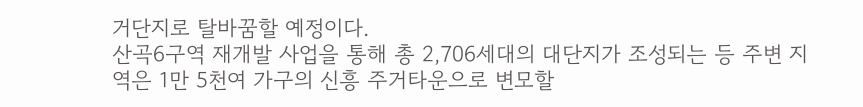거단지로 탈바꿈할 예정이다.
산곡6구역 재개발 사업을 통해 총 2,706세대의 대단지가 조성되는 등 주변 지역은 1만 5천여 가구의 신흥 주거타운으로 변모할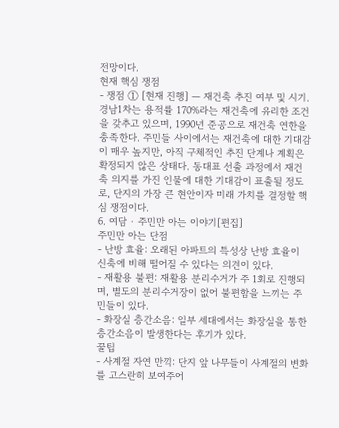전망이다.
현재 핵심 쟁점
- 쟁점 ① [현재 진행] — 재건축 추진 여부 및 시기. 경남1차는 용적률 170%라는 재건축에 유리한 조건을 갖추고 있으며, 1990년 준공으로 재건축 연한을 충족한다. 주민들 사이에서는 재건축에 대한 기대감이 매우 높지만, 아직 구체적인 추진 단계나 계획은 확정되지 않은 상태다. 동대표 선출 과정에서 재건축 의지를 가진 인물에 대한 기대감이 표출될 정도로, 단지의 가장 큰 현안이자 미래 가치를 결정할 핵심 쟁점이다.
6. 여담 · 주민만 아는 이야기[편집]
주민만 아는 단점
- 난방 효율: 오래된 아파트의 특성상 난방 효율이 신축에 비해 떨어질 수 있다는 의견이 있다.
- 재활용 불편: 재활용 분리수거가 주 1회로 진행되며, 별도의 분리수거장이 없어 불편함을 느끼는 주민들이 있다.
- 화장실 층간소음: 일부 세대에서는 화장실을 통한 층간소음이 발생한다는 후기가 있다.
꿀팁
- 사계절 자연 만끽: 단지 앞 나무들이 사계절의 변화를 고스란히 보여주어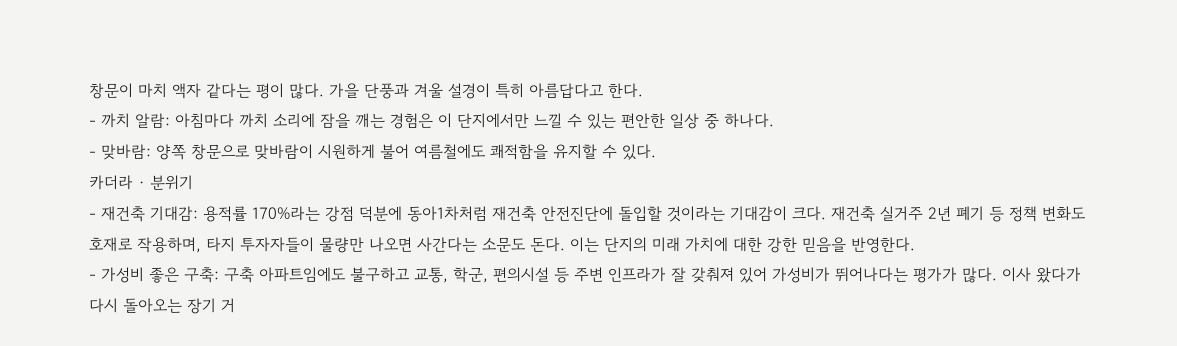창문이 마치 액자 같다는 평이 많다. 가을 단풍과 겨울 설경이 특히 아름답다고 한다.
- 까치 알람: 아침마다 까치 소리에 잠을 깨는 경험은 이 단지에서만 느낄 수 있는 편안한 일상 중 하나다.
- 맞바람: 양쪽 창문으로 맞바람이 시원하게 불어 여름철에도 쾌적함을 유지할 수 있다.
카더라 · 분위기
- 재건축 기대감: 용적률 170%라는 강점 덕분에 동아1차처럼 재건축 안전진단에 돌입할 것이라는 기대감이 크다. 재건축 실거주 2년 폐기 등 정책 변화도 호재로 작용하며, 타지 투자자들이 물량만 나오면 사간다는 소문도 돈다. 이는 단지의 미래 가치에 대한 강한 믿음을 반영한다.
- 가성비 좋은 구축: 구축 아파트임에도 불구하고 교통, 학군, 편의시설 등 주변 인프라가 잘 갖춰져 있어 가성비가 뛰어나다는 평가가 많다. 이사 왔다가 다시 돌아오는 장기 거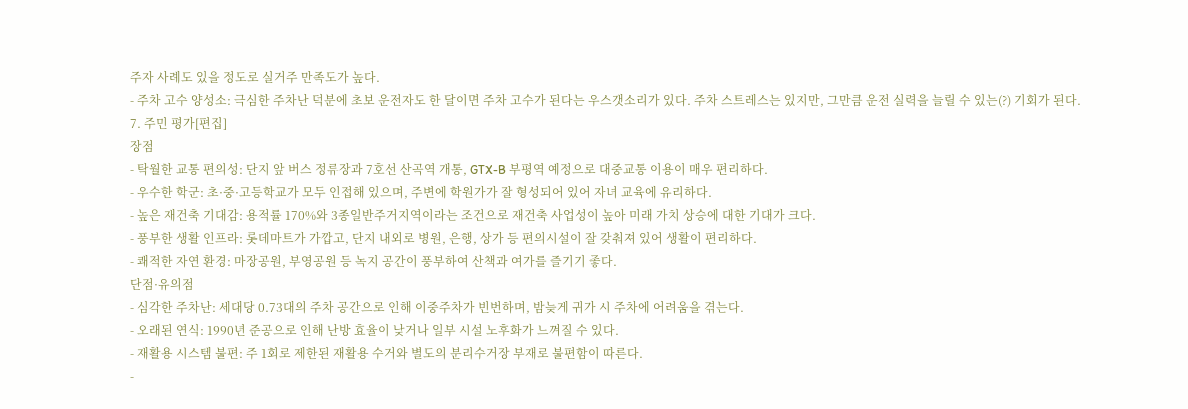주자 사례도 있을 정도로 실거주 만족도가 높다.
- 주차 고수 양성소: 극심한 주차난 덕분에 초보 운전자도 한 달이면 주차 고수가 된다는 우스갯소리가 있다. 주차 스트레스는 있지만, 그만큼 운전 실력을 늘릴 수 있는(?) 기회가 된다.
7. 주민 평가[편집]
장점
- 탁월한 교통 편의성: 단지 앞 버스 정류장과 7호선 산곡역 개통, GTX-B 부평역 예정으로 대중교통 이용이 매우 편리하다.
- 우수한 학군: 초·중·고등학교가 모두 인접해 있으며, 주변에 학원가가 잘 형성되어 있어 자녀 교육에 유리하다.
- 높은 재건축 기대감: 용적률 170%와 3종일반주거지역이라는 조건으로 재건축 사업성이 높아 미래 가치 상승에 대한 기대가 크다.
- 풍부한 생활 인프라: 롯데마트가 가깝고, 단지 내외로 병원, 은행, 상가 등 편의시설이 잘 갖춰져 있어 생활이 편리하다.
- 쾌적한 자연 환경: 마장공원, 부영공원 등 녹지 공간이 풍부하여 산책과 여가를 즐기기 좋다.
단점·유의점
- 심각한 주차난: 세대당 0.73대의 주차 공간으로 인해 이중주차가 빈번하며, 밤늦게 귀가 시 주차에 어려움을 겪는다.
- 오래된 연식: 1990년 준공으로 인해 난방 효율이 낮거나 일부 시설 노후화가 느껴질 수 있다.
- 재활용 시스템 불편: 주 1회로 제한된 재활용 수거와 별도의 분리수거장 부재로 불편함이 따른다.
-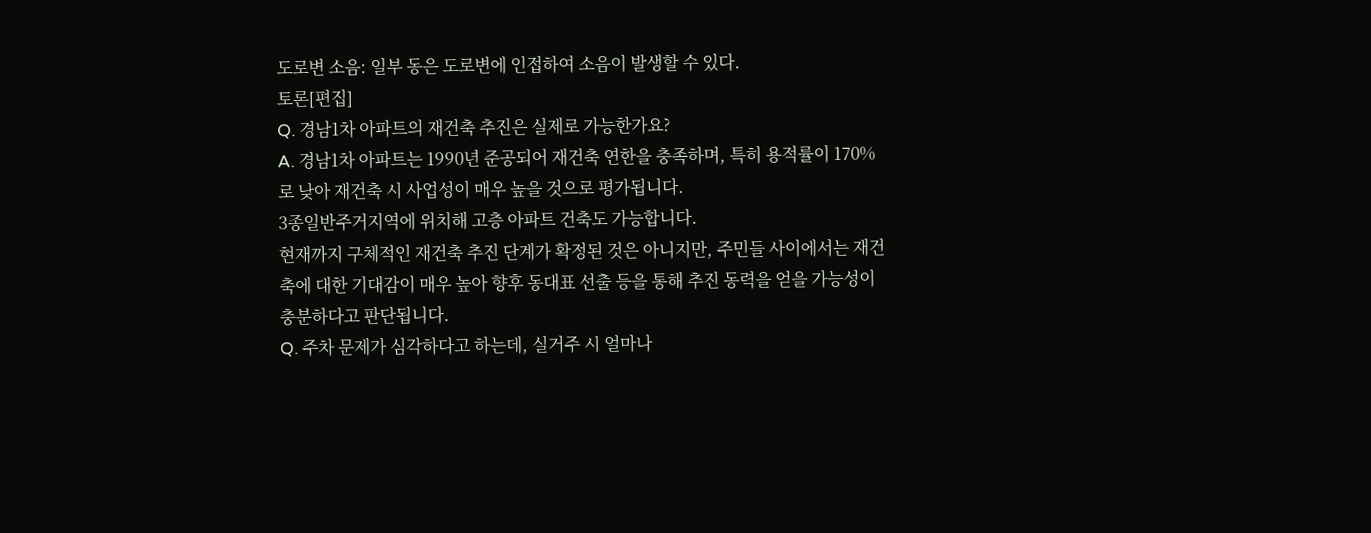도로변 소음: 일부 동은 도로변에 인접하여 소음이 발생할 수 있다.
토론[편집]
Q. 경남1차 아파트의 재건축 추진은 실제로 가능한가요?
A. 경남1차 아파트는 1990년 준공되어 재건축 연한을 충족하며, 특히 용적률이 170%로 낮아 재건축 시 사업성이 매우 높을 것으로 평가됩니다.
3종일반주거지역에 위치해 고층 아파트 건축도 가능합니다.
현재까지 구체적인 재건축 추진 단계가 확정된 것은 아니지만, 주민들 사이에서는 재건축에 대한 기대감이 매우 높아 향후 동대표 선출 등을 통해 추진 동력을 얻을 가능성이 충분하다고 판단됩니다.
Q. 주차 문제가 심각하다고 하는데, 실거주 시 얼마나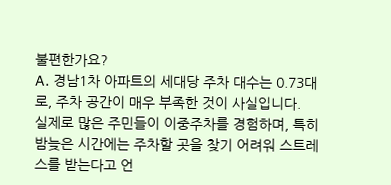불편한가요?
A. 경남1차 아파트의 세대당 주차 대수는 0.73대로, 주차 공간이 매우 부족한 것이 사실입니다.
실제로 많은 주민들이 이중주차를 경험하며, 특히 밤늦은 시간에는 주차할 곳을 찾기 어려워 스트레스를 받는다고 언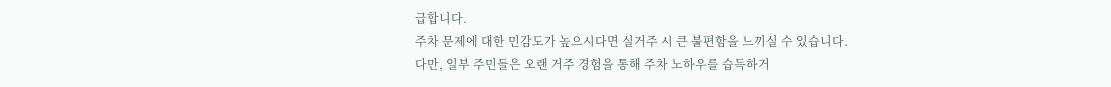급합니다.
주차 문제에 대한 민감도가 높으시다면 실거주 시 큰 불편함을 느끼실 수 있습니다.
다만, 일부 주민들은 오랜 거주 경험을 통해 주차 노하우를 습득하거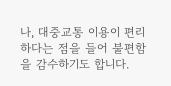나, 대중교통 이용이 편리하다는 점을 들어 불편함을 감수하기도 합니다.